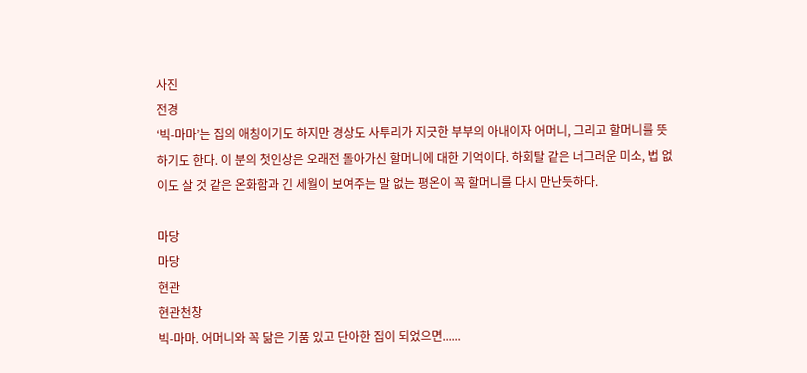사진
전경
‘빅-마마’는 집의 애칭이기도 하지만 경상도 사투리가 지긋한 부부의 아내이자 어머니, 그리고 할머니를 뜻하기도 한다. 이 분의 첫인상은 오래전 돌아가신 할머니에 대한 기억이다. 하회탈 같은 너그러운 미소, 법 없이도 살 것 같은 온화함과 긴 세월이 보여주는 말 없는 평온이 꼭 할머니를 다시 만난듯하다.

마당
마당
현관
현관천창
빅-마마. 어머니와 꼭 닮은 기품 있고 단아한 집이 되었으면......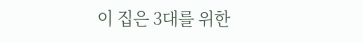이 집은 3대를 위한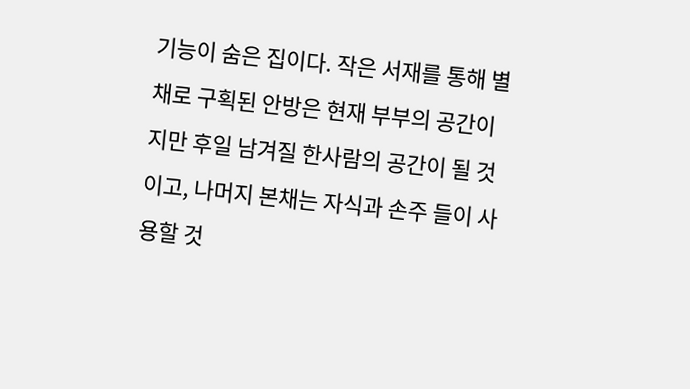기능이 숨은 집이다. 작은 서재를 통해 별채로 구획된 안방은 현재 부부의 공간이지만 후일 남겨질 한사람의 공간이 될 것이고, 나머지 본채는 자식과 손주 들이 사용할 것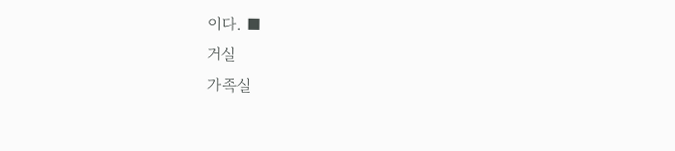이다. ■
거실
가족실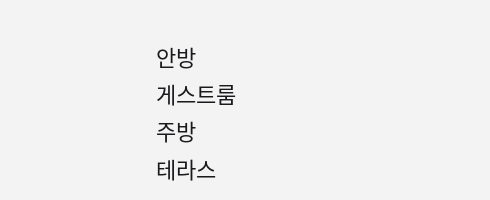안방
게스트룸
주방
테라스